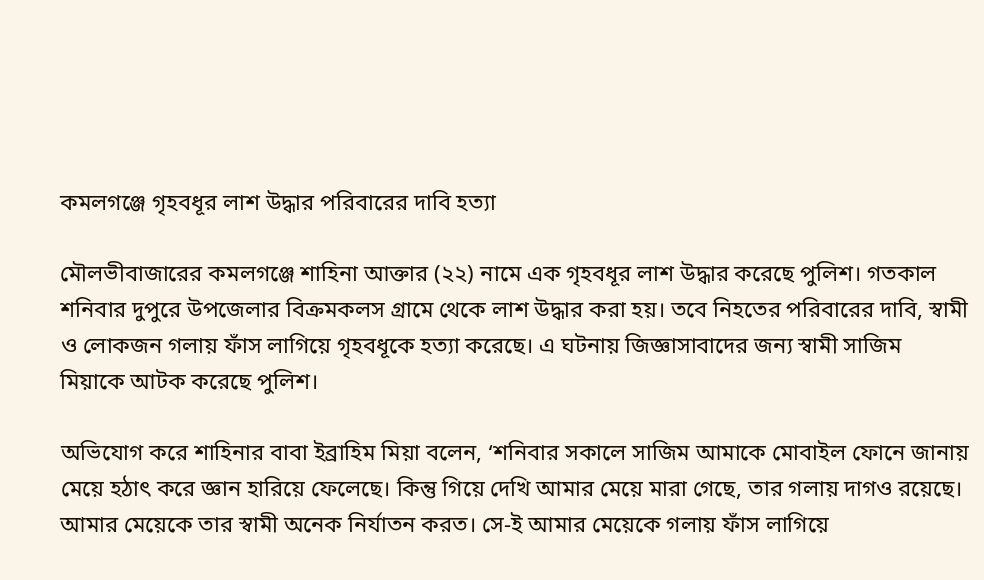কমলগঞ্জে গৃহবধূর লাশ উদ্ধার পরিবারের দাবি হত্যা

মৌলভীবাজারের কমলগঞ্জে শাহিনা আক্তার (২২) নামে এক গৃহবধূর লাশ উদ্ধার করেছে পুলিশ। গতকাল শনিবার দুপুরে উপজেলার বিক্রমকলস গ্রামে থেকে লাশ উদ্ধার করা হয়। তবে নিহতের পরিবারের দাবি, স্বামী ও লোকজন গলায় ফাঁস লাগিয়ে গৃহবধূকে হত্যা করেছে। এ ঘটনায় জিজ্ঞাসাবাদের জন্য স্বামী সাজিম মিয়াকে আটক করেছে পুলিশ।

অভিযোগ করে শাহিনার বাবা ইব্রাহিম মিয়া বলেন, ‘শনিবার সকালে সাজিম আমাকে মোবাইল ফোনে জানায় মেয়ে হঠাৎ করে জ্ঞান হারিয়ে ফেলেছে। কিন্তু গিয়ে দেখি আমার মেয়ে মারা গেছে, তার গলায় দাগও রয়েছে। আমার মেয়েকে তার স্বামী অনেক নির্যাতন করত। সে-ই আমার মেয়েকে গলায় ফাঁস লাগিয়ে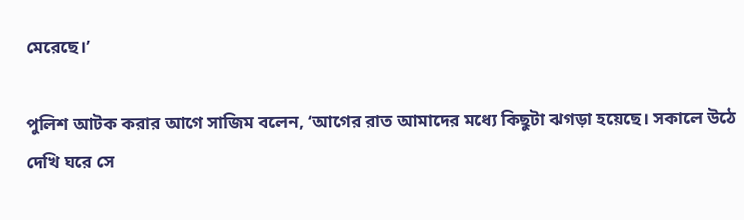মেরেছে।’

পুলিশ আটক করার আগে সাজিম বলেন, ‘আগের রাত আমাদের মধ্যে কিছুটা ঝগড়া হয়েছে। সকালে উঠে দেখি ঘরে সে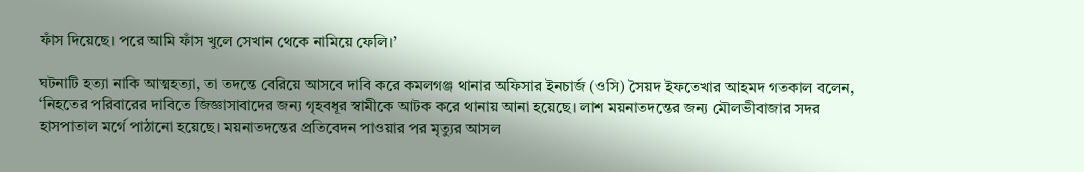ফাঁস দিয়েছে। পরে আমি ফাঁস খুলে সেখান থেকে নামিয়ে ফেলি।’

ঘটনাটি হত্যা নাকি আত্মহত্যা, তা তদন্তে বেরিয়ে আসবে দাবি করে কমলগঞ্জ থানার অফিসার ইনচার্জ (ওসি) সৈয়দ ইফতেখার আহমদ গতকাল বলেন, ‘নিহতের পরিবারের দাবিতে জিজ্ঞাসাবাদের জন্য গৃহবধূর স্বামীকে আটক করে থানায় আনা হয়েছে। লাশ ময়নাতদন্তের জন্য মৌলভীবাজার সদর হাসপাতাল মর্গে পাঠানো হয়েছে। ময়নাতদন্তের প্রতিবেদন পাওয়ার পর মৃত্যুর আসল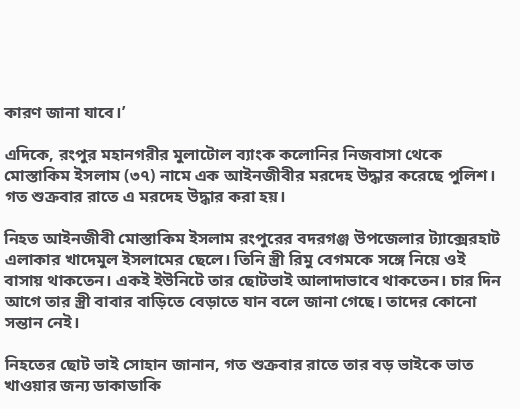কারণ জানা যাবে।’

এদিকে, রংপুর মহানগরীর মুলাটোল ব্যাংক কলোনির নিজবাসা থেকে মোস্তাকিম ইসলাম (৩৭) নামে এক আইনজীবীর মরদেহ উদ্ধার করেছে পুলিশ। গত শুক্রবার রাতে এ মরদেহ উদ্ধার করা হয়।

নিহত আইনজীবী মোস্তাকিম ইসলাম রংপুরের বদরগঞ্জ উপজেলার ট্যাক্সেরহাট এলাকার খাদেমুল ইসলামের ছেলে। তিনি স্ত্রী রিমু বেগমকে সঙ্গে নিয়ে ওই বাসায় থাকতেন। একই ইউনিটে তার ছোটভাই আলাদাভাবে থাকতেন। চার দিন আগে তার স্ত্রী বাবার বাড়িতে বেড়াতে যান বলে জানা গেছে। তাদের কোনো সন্তান নেই।

নিহতের ছোট ভাই সোহান জানান, গত শুক্রবার রাতে তার বড় ভাইকে ভাত খাওয়ার জন্য ডাকাডাকি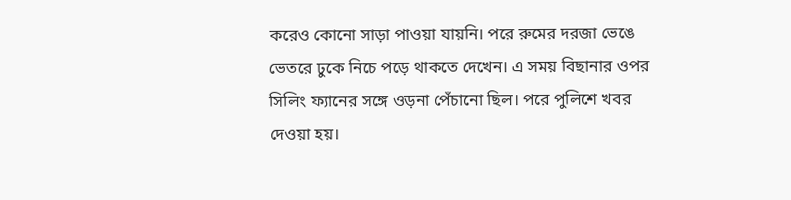করেও কোনো সাড়া পাওয়া যায়নি। পরে রুমের দরজা ভেঙে ভেতরে ঢুকে নিচে পড়ে থাকতে দেখেন। এ সময় বিছানার ওপর সিলিং ফ্যানের সঙ্গে ওড়না পেঁচানো ছিল। পরে পুলিশে খবর দেওয়া হয়।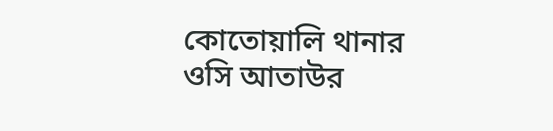কোতোয়ালি থানার ওসি আতাউর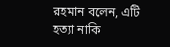রহমান বলেন, এটি হত্যা নাকি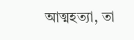আত্মহত্যা, তা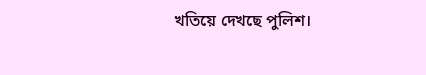খতিয়ে দেখছে পুলিশ।